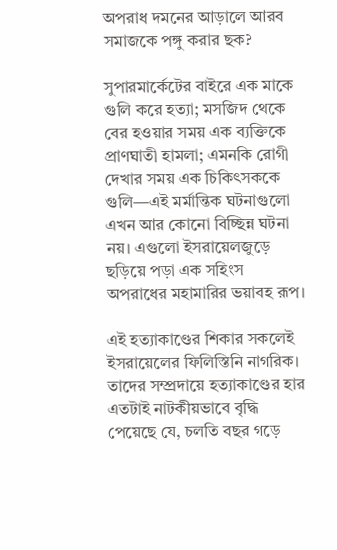অপরাধ দমনের আড়ালে আরব সমাজকে পঙ্গু করার ছক?

সুপারমার্কেটের বাইরে এক মাকে গুলি করে হত্যা; মসজিদ থেকে বের হওয়ার সময় এক ব্যক্তিকে প্রাণঘাতী হামলা; এমনকি রোগী দেখার সময় এক চিকিৎসককে গুলি—এই মর্মান্তিক ঘটনাগুলো এখন আর কোনো বিচ্ছিন্ন ঘটনা নয়। এগুলো ইসরায়েলজুড়ে ছড়িয়ে পড়া এক সহিংস অপরাধের মহামারির ভয়াবহ রূপ।

এই হত্যাকাণ্ডের শিকার সকলেই ইসরায়েলের ফিলিস্তিনি নাগরিক। তাদের সম্প্রদায়ে হত্যাকাণ্ডের হার এতটাই নাটকীয়ভাবে বৃদ্ধি পেয়েছে যে, চলতি বছর গড়ে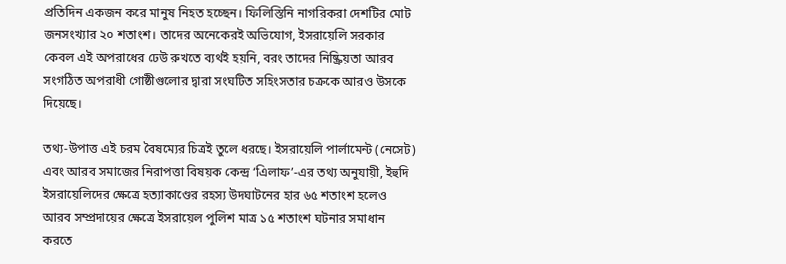প্রতিদিন একজন করে মানুষ নিহত হচ্ছেন। ফিলিস্তিনি নাগরিকরা দেশটির মোট জনসংখ্যার ২০ শতাংশ। তাদের অনেকেরই অভিযোগ, ইসরায়েলি সরকার কেবল এই অপরাধের ঢেউ রুখতে ব্যর্থই হয়নি, বরং তাদের নিষ্ক্রিয়তা আরব সংগঠিত অপরাধী গোষ্ঠীগুলোর দ্বারা সংঘটিত সহিংসতার চক্রকে আরও উসকে দিয়েছে।

তথ্য-উপাত্ত এই চরম বৈষম্যের চিত্রই তুলে ধরছে। ইসরায়েলি পার্লামেন্ট (নেসেট) এবং আরব সমাজের নিরাপত্তা বিষয়ক কেন্দ্র ‘এিলাফ’-এর তথ্য অনুযায়ী, ইহুদি ইসরায়েলিদের ক্ষেত্রে হত্যাকাণ্ডের রহস্য উদঘাটনের হার ৬৫ শতাংশ হলেও আরব সম্প্রদায়ের ক্ষেত্রে ইসরায়েল পুলিশ মাত্র ১৫ শতাংশ ঘটনার সমাধান করতে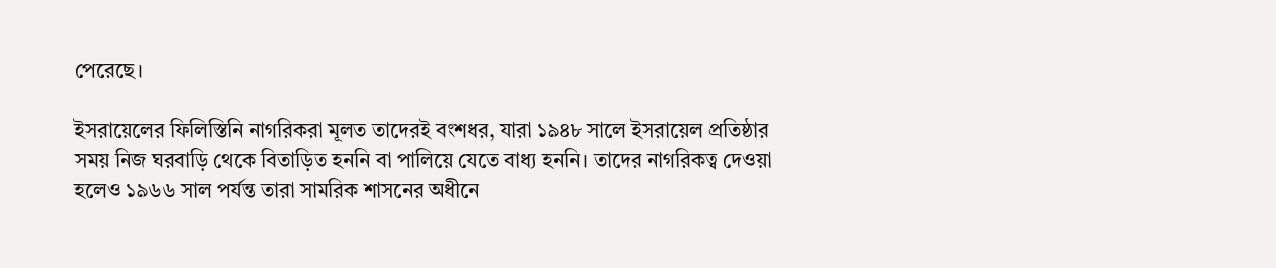পেরেছে।

ইসরায়েলের ফিলিস্তিনি নাগরিকরা মূলত তাদেরই বংশধর, যারা ১৯৪৮ সালে ইসরায়েল প্রতিষ্ঠার সময় নিজ ঘরবাড়ি থেকে বিতাড়িত হননি বা পালিয়ে যেতে বাধ্য হননি। তাদের নাগরিকত্ব দেওয়া হলেও ১৯৬৬ সাল পর্যন্ত তারা সামরিক শাসনের অধীনে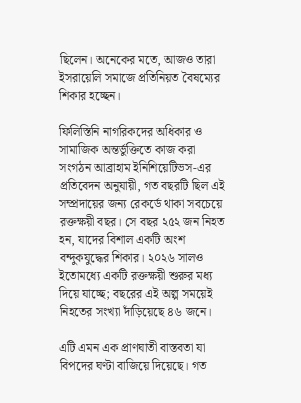ছিলেন। অনেকের মতে, আজও তারা ইসরায়েলি সমাজে প্রতিনিয়ত বৈষম্যের শিকার হচ্ছেন।

ফিলিস্তিনি নাগরিকদের অধিকার ও সামাজিক অন্তর্ভুক্তিতে কাজ করা সংগঠন আব্রাহাম ইনিশিয়েটিভস-এর প্রতিবেদন অনুযায়ী, গত বছরটি ছিল এই সম্প্রদায়ের জন্য রেকর্ডে থাকা সবচেয়ে রক্তক্ষয়ী বছর। সে বছর ২৫২ জন নিহত হন, যাদের বিশাল একটি অংশ বন্দুকযুদ্ধের শিকার। ২০২৬ সালও ইতোমধ্যে একটি রক্তক্ষয়ী শুরুর মধ্য দিয়ে যাচ্ছে; বছরের এই অল্প সময়েই নিহতের সংখ্যা দাঁড়িয়েছে ৪৬ জনে।

এটি এমন এক প্রাণঘাতী বাস্তবতা যা বিপদের ঘণ্টা বাজিয়ে দিয়েছে। গত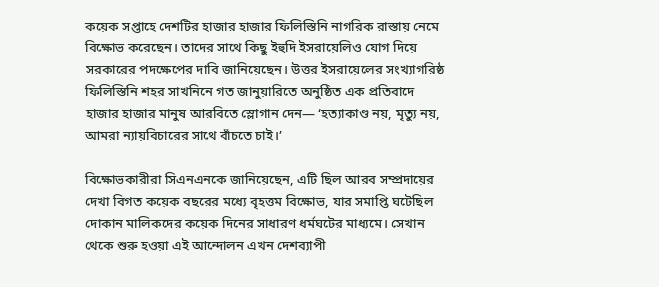কয়েক সপ্তাহে দেশটির হাজার হাজার ফিলিস্তিনি নাগরিক রাস্তায় নেমে বিক্ষোভ করেছেন। তাদের সাথে কিছু ইহুদি ইসরায়েলিও যোগ দিয়ে সরকারের পদক্ষেপের দাবি জানিয়েছেন। উত্তর ইসরায়েলের সংখ্যাগরিষ্ঠ ফিলিস্তিনি শহর সাখনিনে গত জানুয়ারিতে অনুষ্ঠিত এক প্রতিবাদে হাজার হাজার মানুষ আরবিতে স্লোগান দেন— ‘হত্যাকাণ্ড নয়, মৃত্যু নয়, আমরা ন্যায়বিচারের সাথে বাঁচতে চাই।’

বিক্ষোভকারীরা সিএনএনকে জানিয়েছেন, এটি ছিল আরব সম্প্রদায়ের দেখা বিগত কয়েক বছরের মধ্যে বৃহত্তম বিক্ষোভ, যার সমাপ্তি ঘটেছিল দোকান মালিকদের কয়েক দিনের সাধারণ ধর্মঘটের মাধ্যমে। সেখান থেকে শুরু হওয়া এই আন্দোলন এখন দেশব্যাপী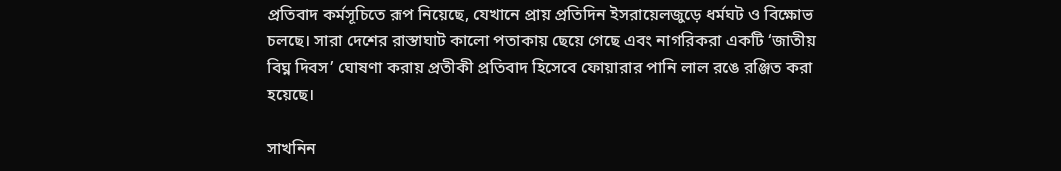প্রতিবাদ কর্মসূচিতে রূপ নিয়েছে, যেখানে প্রায় প্রতিদিন ইসরায়েলজুড়ে ধর্মঘট ও বিক্ষোভ চলছে। সারা দেশের রাস্তাঘাট কালো পতাকায় ছেয়ে গেছে এবং নাগরিকরা একটি ‘জাতীয় বিঘ্ন দিবস’ ঘোষণা করায় প্রতীকী প্রতিবাদ হিসেবে ফোয়ারার পানি লাল রঙে রঞ্জিত করা হয়েছে।

সাখনিন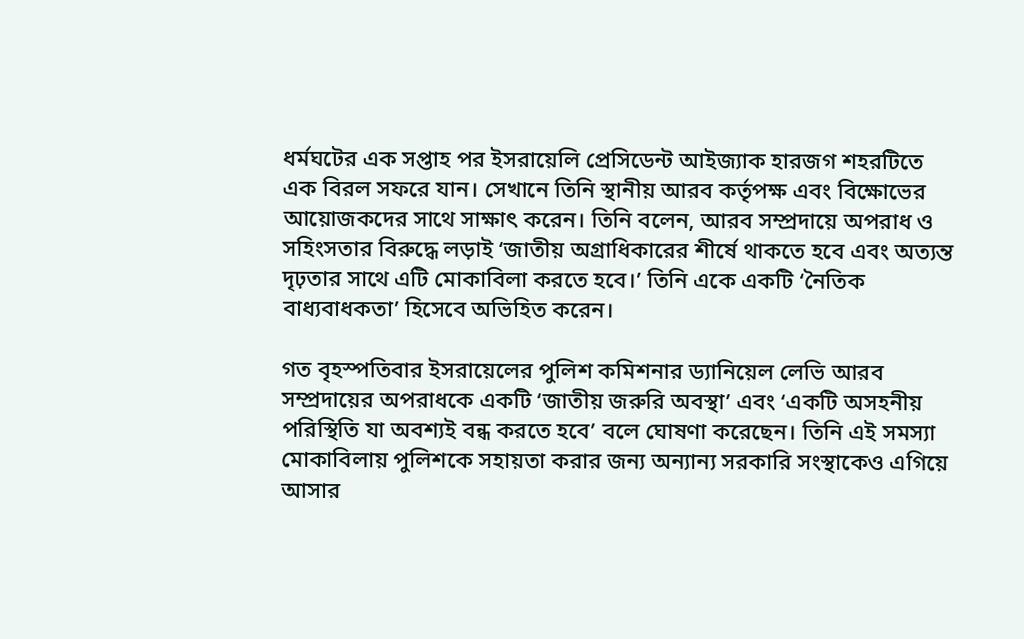ধর্মঘটের এক সপ্তাহ পর ইসরায়েলি প্রেসিডেন্ট আইজ্যাক হারজগ শহরটিতে এক বিরল সফরে যান। সেখানে তিনি স্থানীয় আরব কর্তৃপক্ষ এবং বিক্ষোভের আয়োজকদের সাথে সাক্ষাৎ করেন। তিনি বলেন, আরব সম্প্রদায়ে অপরাধ ও সহিংসতার বিরুদ্ধে লড়াই ‘জাতীয় অগ্রাধিকারের শীর্ষে থাকতে হবে এবং অত্যন্ত দৃঢ়তার সাথে এটি মোকাবিলা করতে হবে।’ তিনি একে একটি ‘নৈতিক বাধ্যবাধকতা’ হিসেবে অভিহিত করেন।

গত বৃহস্পতিবার ইসরায়েলের পুলিশ কমিশনার ড্যানিয়েল লেভি আরব সম্প্রদায়ের অপরাধকে একটি ‘জাতীয় জরুরি অবস্থা’ এবং ‘একটি অসহনীয় পরিস্থিতি যা অবশ্যই বন্ধ করতে হবে’ বলে ঘোষণা করেছেন। তিনি এই সমস্যা মোকাবিলায় পুলিশকে সহায়তা করার জন্য অন্যান্য সরকারি সংস্থাকেও এগিয়ে আসার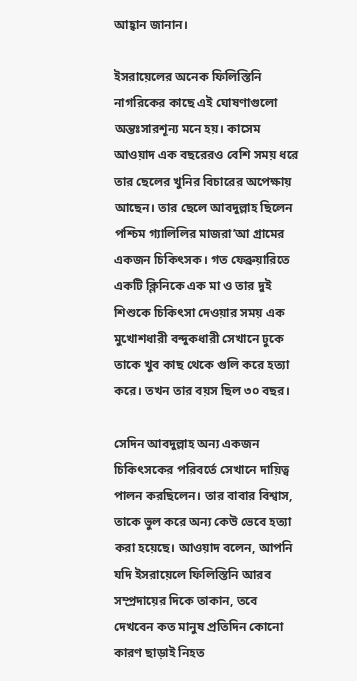আহ্বান জানান।

ইসরায়েলের অনেক ফিলিস্তিনি নাগরিকের কাছে এই ঘোষণাগুলো অন্তঃসারশূন্য মনে হয়। কাসেম আওয়াদ এক বছরেরও বেশি সময় ধরে তার ছেলের খুনির বিচারের অপেক্ষায় আছেন। তার ছেলে আবদুল্লাহ ছিলেন পশ্চিম গ্যালিলির মাজরা’আ গ্রামের একজন চিকিৎসক। গত ফেব্রুয়ারিতে একটি ক্লিনিকে এক মা ও তার দুই শিশুকে চিকিৎসা দেওয়ার সময় এক মুখোশধারী বন্দুকধারী সেখানে ঢুকে তাকে খুব কাছ থেকে গুলি করে হত্যা করে। তখন তার বয়স ছিল ৩০ বছর।

সেদিন আবদুল্লাহ অন্য একজন চিকিৎসকের পরিবর্তে সেখানে দায়িত্ব পালন করছিলেন। তার বাবার বিশ্বাস, তাকে ভুল করে অন্য কেউ ভেবে হত্যা করা হয়েছে। আওয়াদ বলেন, আপনি যদি ইসরায়েলে ফিলিস্তিনি আরব সম্প্রদায়ের দিকে তাকান, তবে দেখবেন কত মানুষ প্রতিদিন কোনো কারণ ছাড়াই নিহত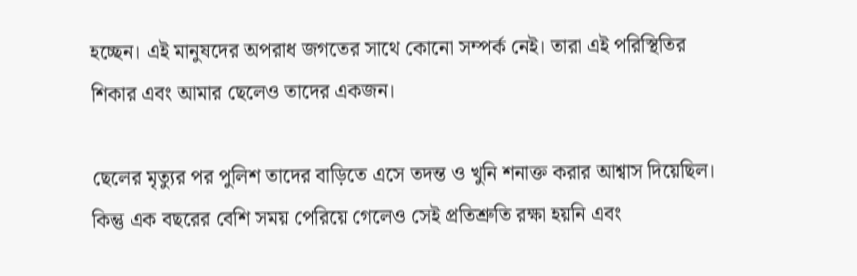হচ্ছেন। এই মানুষদের অপরাধ জগতের সাথে কোনো সম্পর্ক নেই। তারা এই পরিস্থিতির শিকার এবং আমার ছেলেও তাদের একজন।

ছেলের মৃত্যুর পর পুলিশ তাদের বাড়িতে এসে তদন্ত ও খুনি শনাক্ত করার আশ্বাস দিয়েছিল। কিন্তু এক বছরের বেশি সময় পেরিয়ে গেলেও সেই প্রতিশ্রুতি রক্ষা হয়নি এবং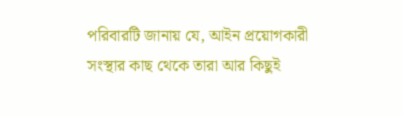পরিবারটি জানায় যে, আইন প্রয়োগকারী সংস্থার কাছ থেকে তারা আর কিছুই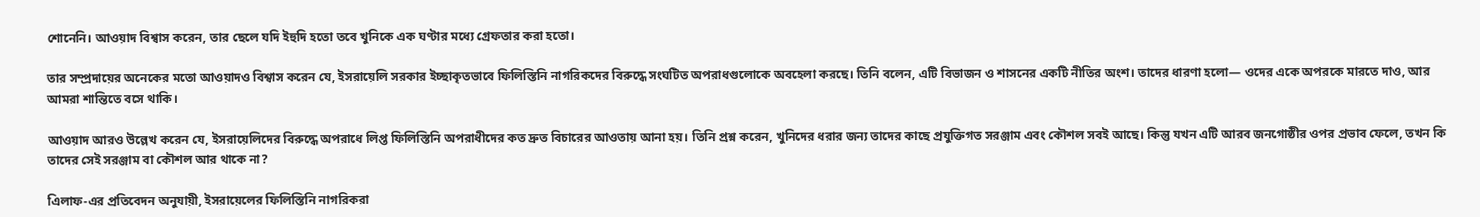শোনেনি। আওয়াদ বিশ্বাস করেন, তার ছেলে যদি ইহুদি হতো তবে খুনিকে এক ঘণ্টার মধ্যে গ্রেফতার করা হতো।

তার সম্প্রদায়ের অনেকের মতো আওয়াদও বিশ্বাস করেন যে, ইসরায়েলি সরকার ইচ্ছাকৃতভাবে ফিলিস্তিনি নাগরিকদের বিরুদ্ধে সংঘটিত অপরাধগুলোকে অবহেলা করছে। তিনি বলেন, এটি বিভাজন ও শাসনের একটি নীতির অংশ। তাদের ধারণা হলো— ওদের একে অপরকে মারতে দাও, আর আমরা শান্তিতে বসে থাকি।

আওয়াদ আরও উল্লেখ করেন যে, ইসরায়েলিদের বিরুদ্ধে অপরাধে লিপ্ত ফিলিস্তিনি অপরাধীদের কত দ্রুত বিচারের আওতায় আনা হয়। তিনি প্রশ্ন করেন, খুনিদের ধরার জন্য তাদের কাছে প্রযুক্তিগত সরঞ্জাম এবং কৌশল সবই আছে। কিন্তু যখন এটি আরব জনগোষ্ঠীর ওপর প্রভাব ফেলে, তখন কি তাদের সেই সরঞ্জাম বা কৌশল আর থাকে না?

এিলাফ-এর প্রতিবেদন অনুযায়ী, ইসরায়েলের ফিলিস্তিনি নাগরিকরা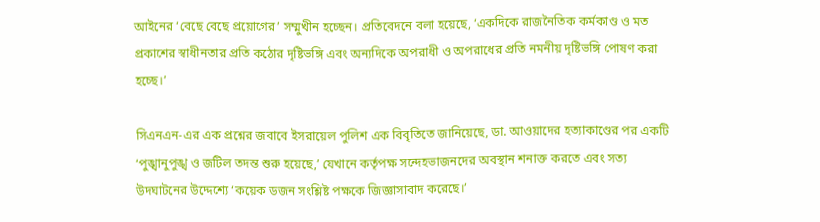আইনের ‘বেছে বেছে প্রয়োগের’ সম্মুখীন হচ্ছেন। প্রতিবেদনে বলা হয়েছে, ‘একদিকে রাজনৈতিক কর্মকাণ্ড ও মত প্রকাশের স্বাধীনতার প্রতি কঠোর দৃষ্টিভঙ্গি এবং অন্যদিকে অপরাধী ও অপরাধের প্রতি নমনীয় দৃষ্টিভঙ্গি পোষণ করা হচ্ছে।’

সিএনএন-এর এক প্রশ্নের জবাবে ইসরায়েল পুলিশ এক বিবৃতিতে জানিয়েছে, ডা. আওয়াদের হত্যাকাণ্ডের পর একটি ‘পুঙ্খানুপুঙ্খ ও জটিল তদন্ত শুরু হয়েছে,’ যেখানে কর্তৃপক্ষ সন্দেহভাজনদের অবস্থান শনাক্ত করতে এবং সত্য উদঘাটনের উদ্দেশ্যে ‘কয়েক ডজন সংশ্লিষ্ট পক্ষকে জিজ্ঞাসাবাদ করেছে।’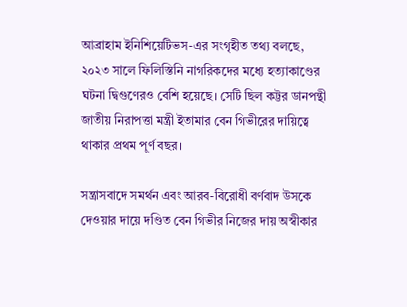আব্রাহাম ইনিশিয়েটিভস-এর সংগৃহীত তথ্য বলছে, ২০২৩ সালে ফিলিস্তিনি নাগরিকদের মধ্যে হত্যাকাণ্ডের ঘটনা দ্বিগুণেরও বেশি হয়েছে। সেটি ছিল কট্টর ডানপন্থী জাতীয় নিরাপত্তা মন্ত্রী ইতামার বেন গিভীরের দায়িত্বে থাকার প্রথম পূর্ণ বছর।

সন্ত্রাসবাদে সমর্থন এবং আরব-বিরোধী বর্ণবাদ উসকে দেওয়ার দায়ে দণ্ডিত বেন গিভীর নিজের দায় অস্বীকার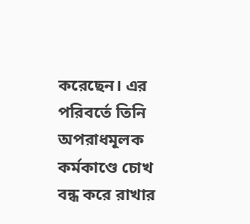করেছেন। এর পরিবর্তে তিনি অপরাধমূলক কর্মকাণ্ডে চোখ বন্ধ করে রাখার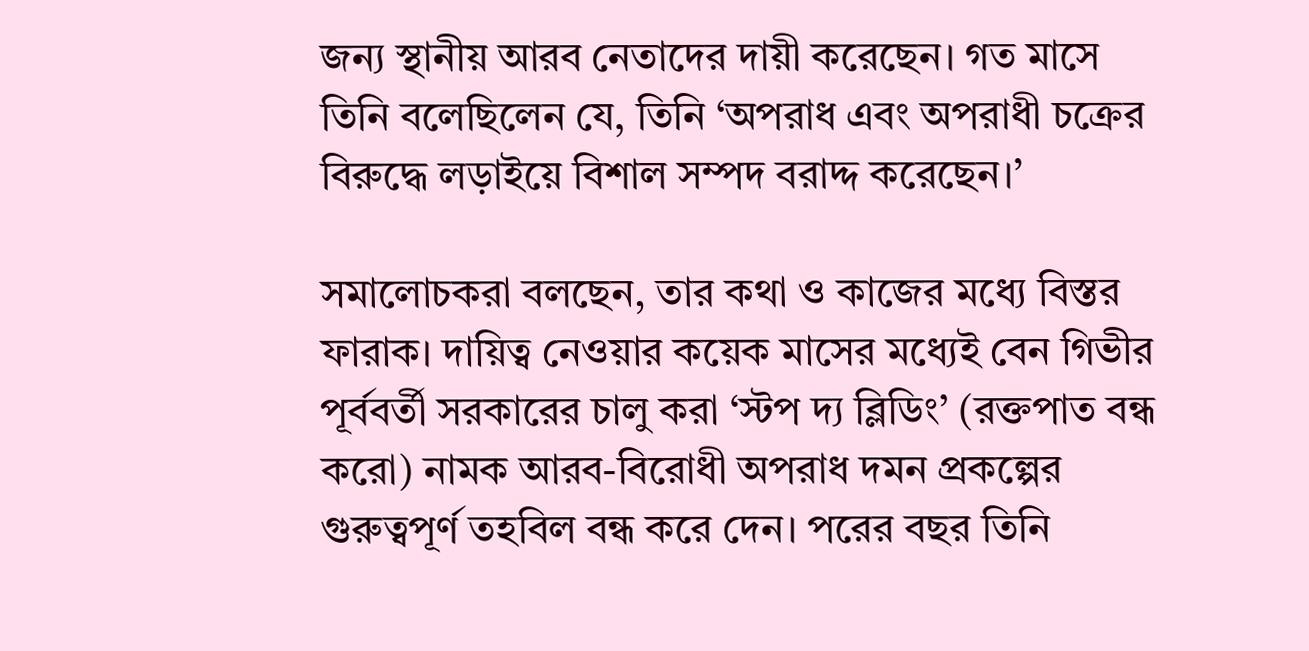জন্য স্থানীয় আরব নেতাদের দায়ী করেছেন। গত মাসে তিনি বলেছিলেন যে, তিনি ‘অপরাধ এবং অপরাধী চক্রের বিরুদ্ধে লড়াইয়ে বিশাল সম্পদ বরাদ্দ করেছেন।’

সমালোচকরা বলছেন, তার কথা ও কাজের মধ্যে বিস্তর ফারাক। দায়িত্ব নেওয়ার কয়েক মাসের মধ্যেই বেন গিভীর পূর্ববর্তী সরকারের চালু করা ‘স্টপ দ্য ব্লিডিং’ (রক্তপাত বন্ধ করো) নামক আরব-বিরোধী অপরাধ দমন প্রকল্পের গুরুত্বপূর্ণ তহবিল বন্ধ করে দেন। পরের বছর তিনি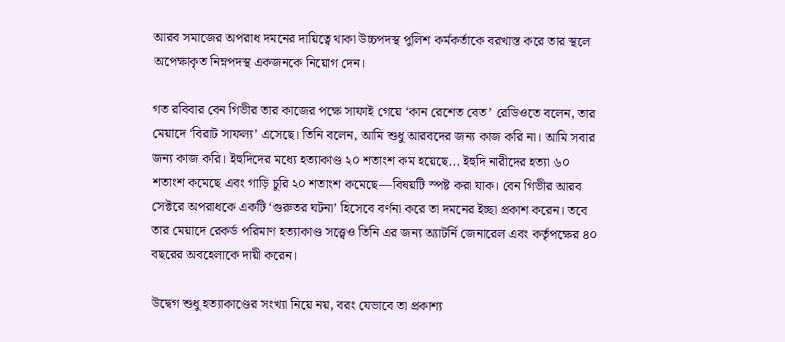আরব সমাজের অপরাধ দমনের দায়িত্বে থাকা উচ্চপদস্থ পুলিশ কর্মকর্তাকে বরখাস্ত করে তার স্থলে অপেক্ষাকৃত নিম্নপদস্থ একজনকে নিয়োগ দেন।

গত রবিবার বেন গিভীর তার কাজের পক্ষে সাফাই গেয়ে ‘কান রেশেত বেত’ রেডিওতে বলেন, তার মেয়াদে ‘বিরাট সাফল্য’ এসেছে। তিনি বলেন, আমি শুধু আরবদের জন্য কাজ করি না। আমি সবার জন্য কাজ করি। ইহুদিদের মধ্যে হত্যাকাণ্ড ২০ শতাংশ কম হয়েছে... ইহুদি নারীদের হত্যা ৬০ শতাংশ কমেছে এবং গাড়ি চুরি ২০ শতাংশ কমেছে—বিষয়টি স্পষ্ট করা যাক। বেন গিভীর আরব সেক্টরে অপরাধকে একটি ‘গুরুতর ঘটনা’ হিসেবে বর্ণনা করে তা দমনের ইচ্ছা প্রকাশ করেন। তবে তার মেয়াদে রেকর্ড পরিমাণ হত্যাকাণ্ড সত্ত্বেও তিনি এর জন্য অ্যাটর্নি জেনারেল এবং কর্তৃপক্ষের ৪০ বছরের অবহেলাকে দায়ী করেন।

উদ্বেগ শুধু হত্যাকাণ্ডের সংখ্যা নিয়ে নয়, বরং যেভাবে তা প্রকাশ্য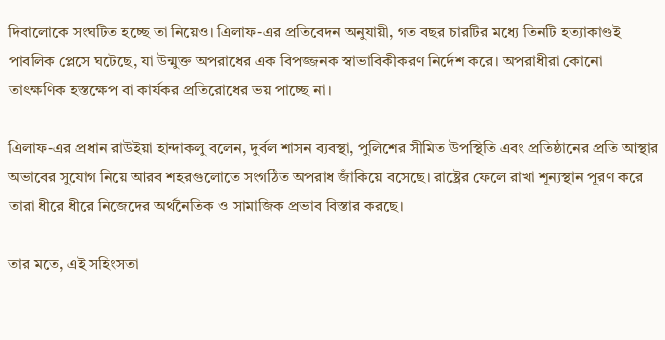দিবালোকে সংঘটিত হচ্ছে তা নিয়েও। এিলাফ-এর প্রতিবেদন অনুযায়ী, গত বছর চারটির মধ্যে তিনটি হত্যাকাণ্ডই পাবলিক প্লেসে ঘটেছে, যা উন্মুক্ত অপরাধের এক বিপজ্জনক স্বাভাবিকীকরণ নির্দেশ করে। অপরাধীরা কোনো তাৎক্ষণিক হস্তক্ষেপ বা কার্যকর প্রতিরোধের ভয় পাচ্ছে না।

এিলাফ-এর প্রধান রাউইয়া হান্দাকলু বলেন, দুর্বল শাসন ব্যবস্থা, পুলিশের সীমিত উপস্থিতি এবং প্রতিষ্ঠানের প্রতি আস্থার অভাবের সুযোগ নিয়ে আরব শহরগুলোতে সংগঠিত অপরাধ জাঁকিয়ে বসেছে। রাষ্ট্রের ফেলে রাখা শূন্যস্থান পূরণ করে তারা ধীরে ধীরে নিজেদের অর্থনৈতিক ও সামাজিক প্রভাব বিস্তার করছে।

তার মতে, এই সহিংসতা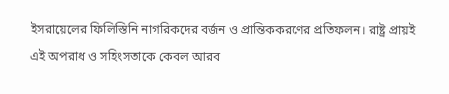ইসরায়েলের ফিলিস্তিনি নাগরিকদের বর্জন ও প্রান্তিককরণের প্রতিফলন। রাষ্ট্র প্রায়ই এই অপরাধ ও সহিংসতাকে কেবল আরব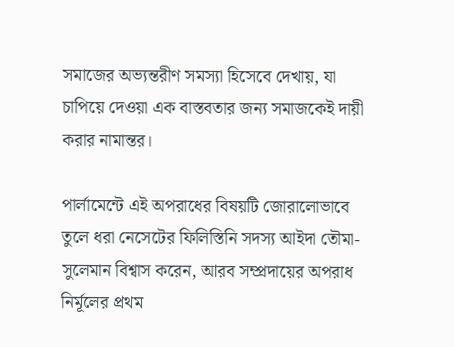সমাজের অভ্যন্তরীণ সমস্যা হিসেবে দেখায়, যা চাপিয়ে দেওয়া এক বাস্তবতার জন্য সমাজকেই দায়ী করার নামান্তর।

পার্লামেন্টে এই অপরাধের বিষয়টি জোরালোভাবে তুলে ধরা নেসেটের ফিলিস্তিনি সদস্য আইদা তৌমা-সুলেমান বিশ্বাস করেন, আরব সম্প্রদায়ের অপরাধ নির্মূলের প্রথম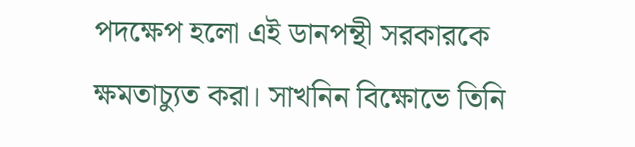পদক্ষেপ হলো এই ডানপন্থী সরকারকে ক্ষমতাচ্যুত করা। সাখনিন বিক্ষোভে তিনি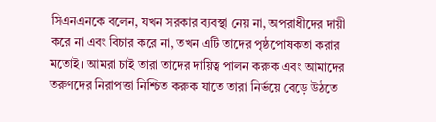সিএনএনকে বলেন, যখন সরকার ব্যবস্থা নেয় না, অপরাধীদের দায়ী করে না এবং বিচার করে না, তখন এটি তাদের পৃষ্ঠপোষকতা করার মতোই। আমরা চাই তারা তাদের দায়িত্ব পালন করুক এবং আমাদের তরুণদের নিরাপত্তা নিশ্চিত করুক যাতে তারা নির্ভয়ে বেড়ে উঠতে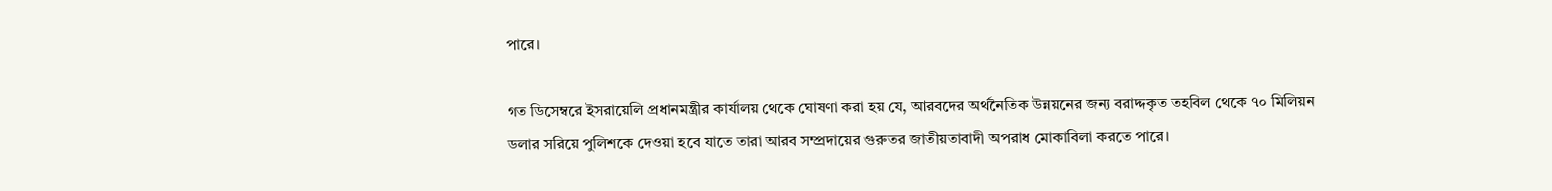পারে।

গত ডিসেম্বরে ইসরায়েলি প্রধানমন্ত্রীর কার্যালয় থেকে ঘোষণা করা হয় যে, আরবদের অর্থনৈতিক উন্নয়নের জন্য বরাদ্দকৃত তহবিল থেকে ৭০ মিলিয়ন ডলার সরিয়ে পুলিশকে দেওয়া হবে যাতে তারা আরব সম্প্রদায়ের গুরুতর জাতীয়তাবাদী অপরাধ মোকাবিলা করতে পারে।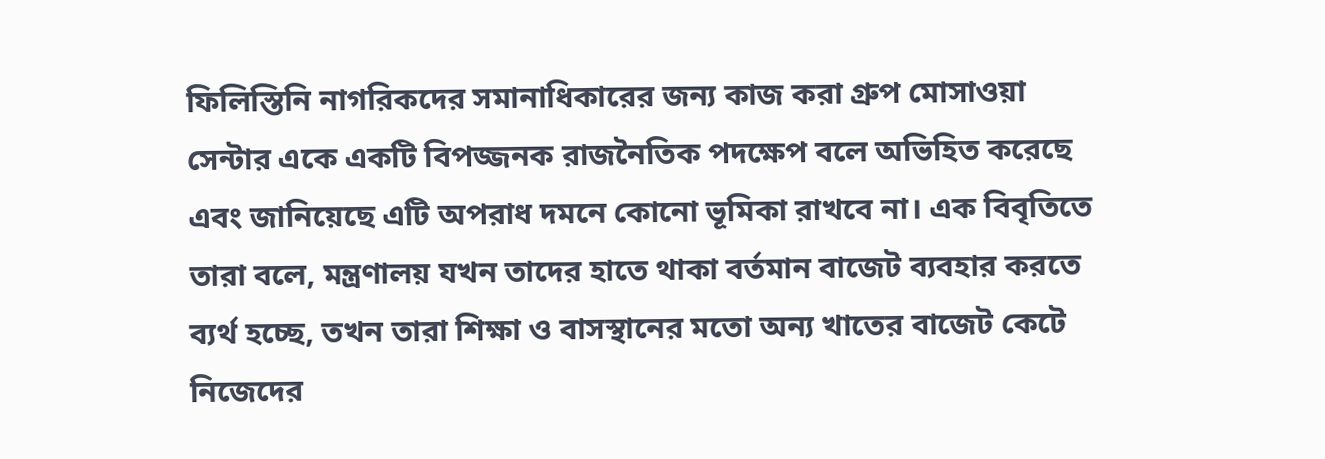ফিলিস্তিনি নাগরিকদের সমানাধিকারের জন্য কাজ করা গ্রুপ মোসাওয়া সেন্টার একে একটি বিপজ্জনক রাজনৈতিক পদক্ষেপ বলে অভিহিত করেছে এবং জানিয়েছে এটি অপরাধ দমনে কোনো ভূমিকা রাখবে না। এক বিবৃতিতে তারা বলে, মন্ত্রণালয় যখন তাদের হাতে থাকা বর্তমান বাজেট ব্যবহার করতে ব্যর্থ হচ্ছে, তখন তারা শিক্ষা ও বাসস্থানের মতো অন্য খাতের বাজেট কেটে নিজেদের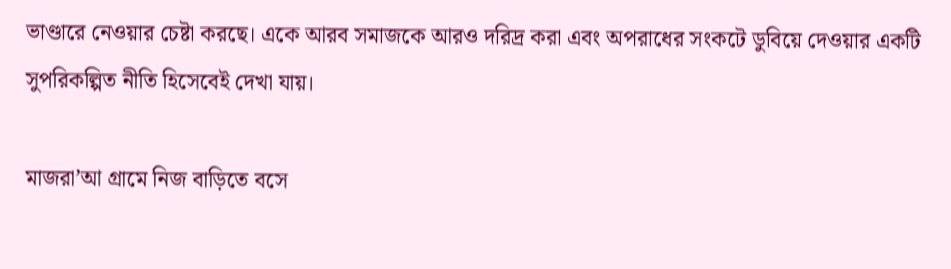ভাণ্ডারে নেওয়ার চেষ্টা করছে। একে আরব সমাজকে আরও দরিদ্র করা এবং অপরাধের সংকটে ডুবিয়ে দেওয়ার একটি সুপরিকল্পিত নীতি হিসেবেই দেখা যায়।

মাজরা’আ গ্রামে নিজ বাড়িতে বসে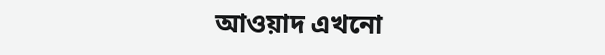আওয়াদ এখনো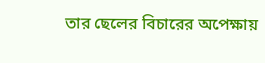তার ছেলের বিচারের অপেক্ষায়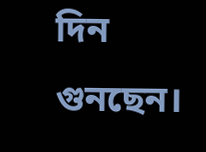দিন গুনছেন।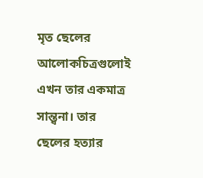মৃত ছেলের আলোকচিত্রগুলোই এখন তার একমাত্র সান্ত্বনা। তার ছেলের হত্যার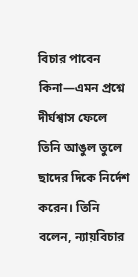বিচার পাবেন কিনা—এমন প্রশ্নে দীর্ঘশ্বাস ফেলে তিনি আঙুল তুলে ছাদের দিকে নির্দেশ করেন। তিনি বলেন, ন্যায়বিচার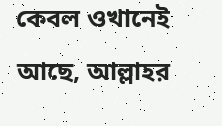কেবল ওখানেই আছে, আল্লাহর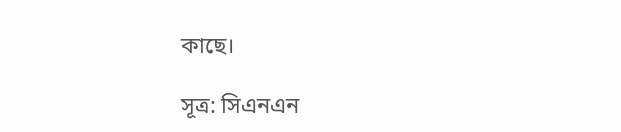কাছে।

সূত্র: সিএনএন